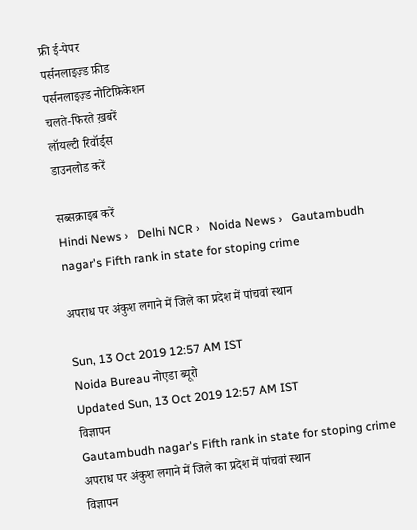फ्री ई-पेपर
पर्सनलाइज़्ड फ़ीड
पर्सनलाइज़्ड नोटिफ़िकेशन
चलते-फिरते ख़बरें
लॉयल्टी रिवॉर्ड्स
डाउनलोड करें

सब्सक्राइब करें
Hindi News ›   Delhi NCR ›   Noida News ›   Gautambudh nagar's Fifth rank in state for stoping crime

अपराध पर अंकुश लगाने में जिले का प्रदेश में पांचवां स्थान

Sun, 13 Oct 2019 12:57 AM IST
Noida Bureau नोएडा ब्यूरो
Updated Sun, 13 Oct 2019 12:57 AM IST
विज्ञापन
Gautambudh nagar's Fifth rank in state for stoping crime
अपराध पर अंकुश लगाने में जिले का प्रदेश में पांचवां स्थान
विज्ञापन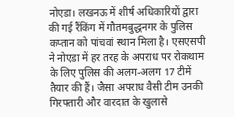नोएडा। लखनऊ में शीर्ष अधिकारियों द्वारा की गई रैंकिंग में गौतमबुद्धनगर के पुलिस कप्तान को पांचवां स्थान मिला है। एसएसपी ने नोएडा में हर तरह के अपराध पर रोकथाम के लिए पुलिस की अलग-अलग 17 टीमें तैयार की हैं। जैसा अपराध वैसी टीम उनकी गिरफ्तारी और वारदात के खुलासे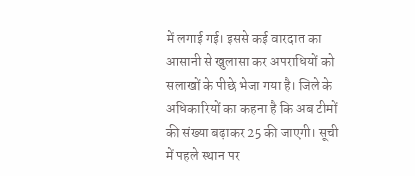में लगाई गई। इससे कई वारदात का आसानी से खुलासा कर अपराधियों को सलाखों के पीछे भेजा गया है। जिले के अधिकारियों का कहना है कि अब टीमों की संख्या बढ़ाकर 25 की जाएगी। सूची में पहले स्थान पर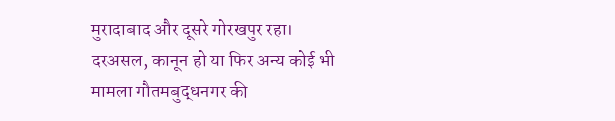मुरादाबाद और दूसरे गोरखपुर रहा।
दरअसल, कानून हो या फिर अन्य कोई भी मामला गौतमबुद्धनगर की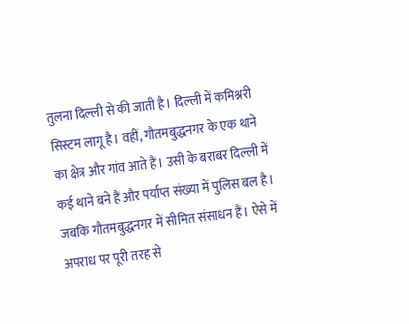तुलना दिल्ली से की जाती है। दिल्ली में कमिश्नरी सिस्टम लागू है। वहीं, गौतमबुद्धनगर के एक थाने का क्षेत्र और गांव आते हैं। उसी के बराबर दिल्ली में कई थाने बने हैं और पर्याप्त संख्या में पुलिस बल है। जबकि गौतमबुद्धनगर में सीमित संसाधन हैं। ऐसे में अपराध पर पूरी तरह से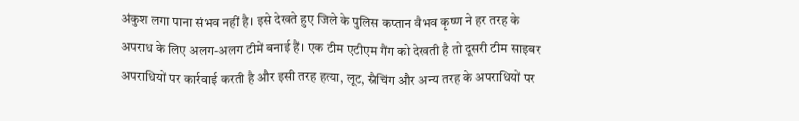अंकुश लगा पाना संभव नहीं है। इसे देखते हुए जिले के पुलिस कप्तान वैभव कृष्ण ने हर तरह के अपराध के लिए अलग-अलग टीमें बनाई हैं। एक टीम एटीएम गैंग को देखती है तो दूसरी टीम साइबर अपराधियों पर कार्रवाई करती है और इसी तरह हत्या, लूट, स्नैचिंग और अन्य तरह के अपराधियों पर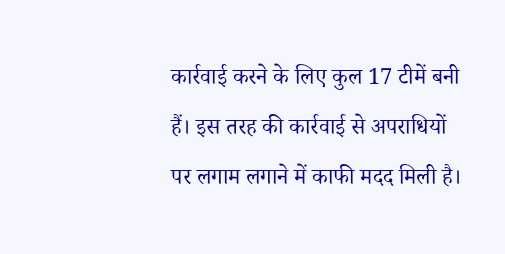कार्रवाई करने के लिए कुल 17 टीमें बनी हैं। इस तरह की कार्रवाई से अपराधियों पर लगाम लगाने में काफी मदद मिली है।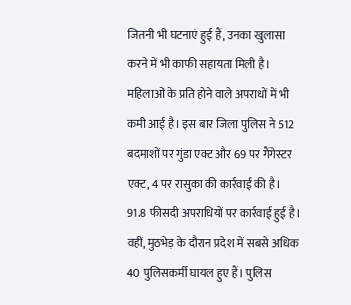जितनी भी घटनाएं हुई हैं, उनका खुलासा करने में भी काफी सहायता मिली है। महिलाओं के प्रति होने वाले अपराधों में भी कमी आई है। इस बार जिला पुलिस ने 512 बदमाशों पर गुंडा एक्ट और 69 पर गैंगेस्टर एक्ट, 4 पर रासुका की कार्रवाई की है। 91.8 फीसदी अपराधियों पर कार्रवाई हुई है। वहीं, मुठभेड़ के दौरान प्रदेश में सबसे अधिक 40 पुलिसकर्मी घायल हुए हैं। पुलिस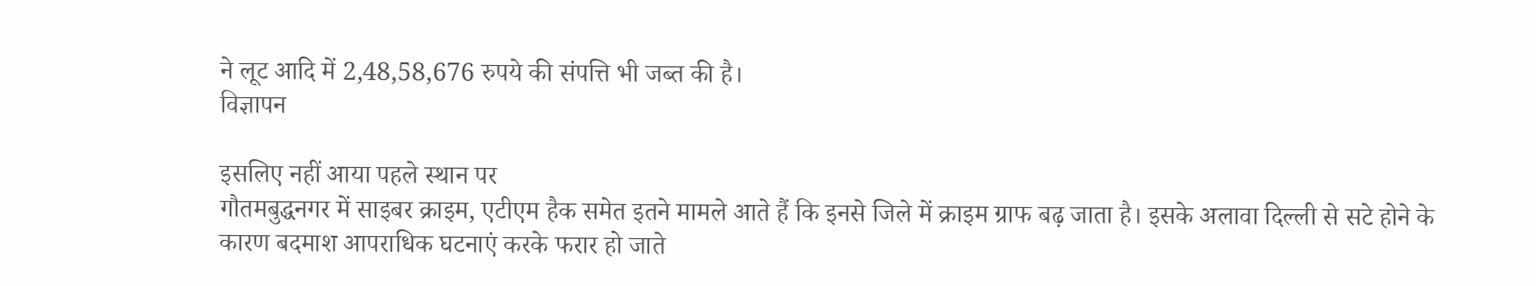ने लूट आदि में 2,48,58,676 रुपये की संपत्ति भी जब्त की है।
विज्ञापन

इसलिए नहीं आया पहले स्थान पर
गौतमबुद्धनगर में साइबर क्राइम, एटीएम हैक समेत इतने मामले आते हैं कि इनसे जिले में क्राइम ग्राफ बढ़ जाता है। इसके अलावा दिल्ली से सटे होने के कारण बदमाश आपराधिक घटनाएं करके फरार हो जाते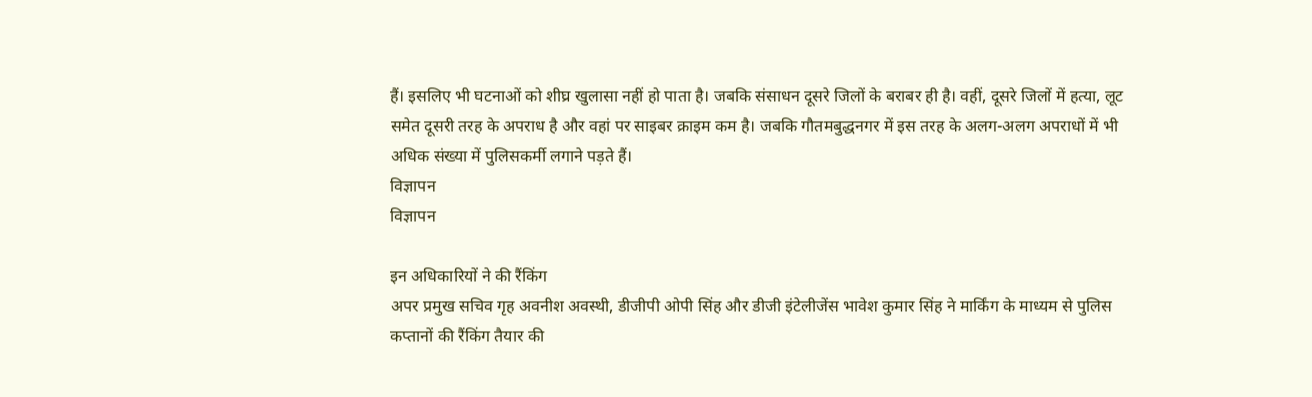हैं। इसलिए भी घटनाओं को शीघ्र खुलासा नहीं हो पाता है। जबकि संसाधन दूसरे जिलों के बराबर ही है। वहीं, दूसरे जिलों में हत्या, लूट समेत दूसरी तरह के अपराध है और वहां पर साइबर क्राइम कम है। जबकि गौतमबुद्धनगर में इस तरह के अलग-अलग अपराधों में भी अधिक संख्या में पुलिसकर्मी लगाने पड़ते हैं।
विज्ञापन
विज्ञापन

इन अधिकारियों ने की रैंकिंग
अपर प्रमुख सचिव गृह अवनीश अवस्थी, डीजीपी ओपी सिंह और डीजी इंटेलीजेंस भावेश कुमार सिंह ने मार्किंग के माध्यम से पुलिस कप्तानों की रैंकिंग तैयार की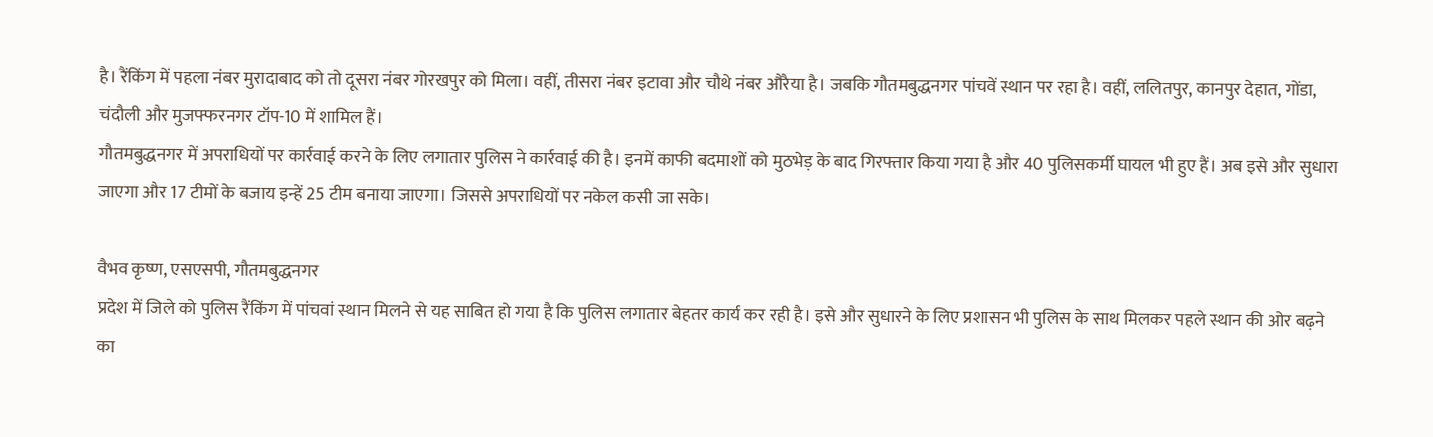है। रैंकिंग में पहला नंबर मुरादाबाद को तो दूसरा नंबर गोरखपुर को मिला। वहीं, तीसरा नंबर इटावा और चौथे नंबर औरैया है। जबकि गौतमबुद्धनगर पांचवें स्थान पर रहा है। वहीं, ललितपुर, कानपुर देहात, गोंडा, चंदौली और मुजफ्फरनगर टॉप-10 में शामिल हैं।
गौतमबुद्धनगर में अपराधियों पर कार्रवाई करने के लिए लगातार पुलिस ने कार्रवाई की है। इनमें काफी बदमाशों को मुठभेड़ के बाद गिरफ्तार किया गया है और 40 पुलिसकर्मी घायल भी हुए हैं। अब इसे और सुधारा जाएगा और 17 टीमों के बजाय इन्हें 25 टीम बनाया जाएगा। जिससे अपराधियों पर नकेल कसी जा सके।

वैभव कृष्ण, एसएसपी, गौतमबुद्धनगर
प्रदेश में जिले को पुलिस रैंकिंग में पांचवां स्थान मिलने से यह साबित हो गया है कि पुलिस लगातार बेहतर कार्य कर रही है। इसे और सुधारने के लिए प्रशासन भी पुलिस के साथ मिलकर पहले स्थान की ओर बढ़ने का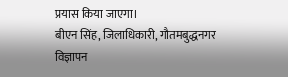प्रयास किया जाएगा।
बीएन सिंह, जिलाधिकारी, गौतमबुद्धनगर
विज्ञापन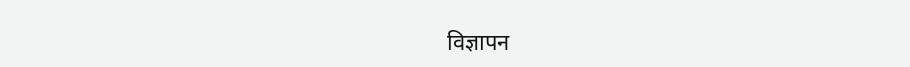विज्ञापन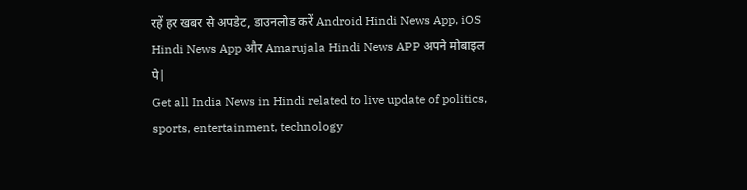रहें हर खबर से अपडेट, डाउनलोड करें Android Hindi News App, iOS Hindi News App और Amarujala Hindi News APP अपने मोबाइल पे|
Get all India News in Hindi related to live update of politics, sports, entertainment, technology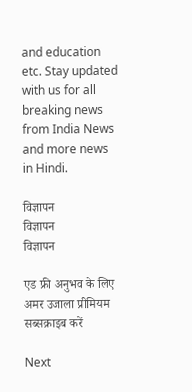and education etc. Stay updated with us for all breaking news from India News and more news in Hindi.

विज्ञापन
विज्ञापन
विज्ञापन

एड फ्री अनुभव के लिए अमर उजाला प्रीमियम सब्सक्राइब करें

Next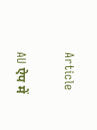Article

AU ऐप में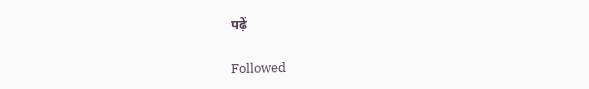पढ़ें

Followed